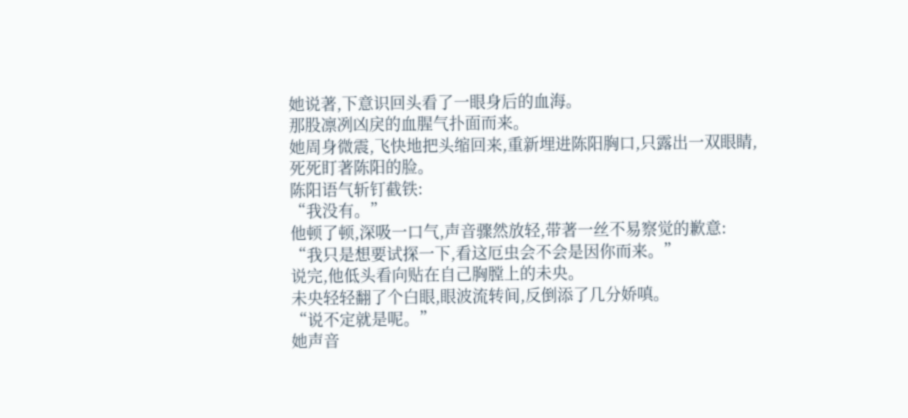她说著,下意识回头看了一眼身后的血海。
那股凛冽凶戾的血腥气扑面而来。
她周身微震,飞快地把头缩回来,重新埋进陈阳胸口,只露出一双眼睛,死死盯著陈阳的脸。
陈阳语气斩钉截铁:
“我没有。”
他顿了顿,深吸一口气,声音骤然放轻,带著一丝不易察觉的歉意:
“我只是想要试探一下,看这厄虫会不会是因你而来。”
说完,他低头看向贴在自己胸膛上的未央。
未央轻轻翻了个白眼,眼波流转间,反倒添了几分娇嗔。
“说不定就是呢。”
她声音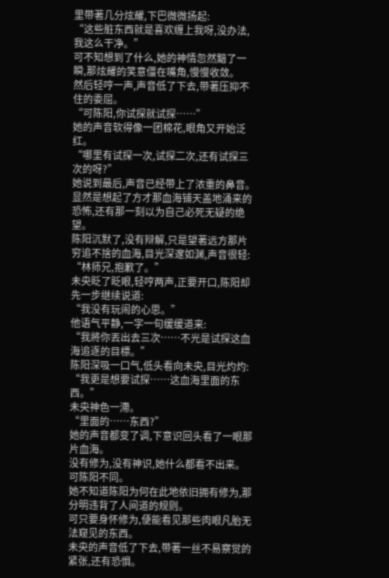里带著几分炫耀,下巴微微扬起:
“这些脏东西就是喜欢缠上我呀,没办法,我这么干净。”
可不知想到了什么,她的神情忽然黯了一瞬,那炫耀的笑意僵在嘴角,慢慢收敛。
然后轻哼一声,声音低了下去,带著压抑不住的委屈。
“可陈阳,你试探就试探……”
她的声音软得像一团棉花,眼角又开始泛红。
“哪里有试探一次,试探二次,还有试探三次的呀?”
她说到最后,声音已经带上了浓重的鼻音。
显然是想起了方才那血海铺天盖地涌来的恐怖,还有那一刻以为自己必死无疑的绝望。
陈阳沉默了,没有辩解,只是望著远方那片穷追不捨的血海,目光深邃如渊,声音很轻:
“林师兄,抱歉了。”
未央眨了眨眼,轻哼两声,正要开口,陈阳却先一步继续说道:
“我没有玩闹的心思。”
他语气平静,一字一句缓缓道来:
“我將你丟出去三次……不光是试探这血海追逐的目標。”
陈阳深吸一口气,低头看向未央,目光灼灼:
“我更是想要试探……这血海里面的东西。”
未央神色一滯。
“里面的……东西?”
她的声音都变了调,下意识回头看了一眼那片血海。
没有修为,没有神识,她什么都看不出来。
可陈阳不同。
她不知道陈阳为何在此地依旧拥有修为,那分明违背了人间道的规则。
可只要身怀修为,便能看见那些肉眼凡胎无法窥见的东西。
未央的声音低了下去,带著一丝不易察觉的紧张,还有恐惧。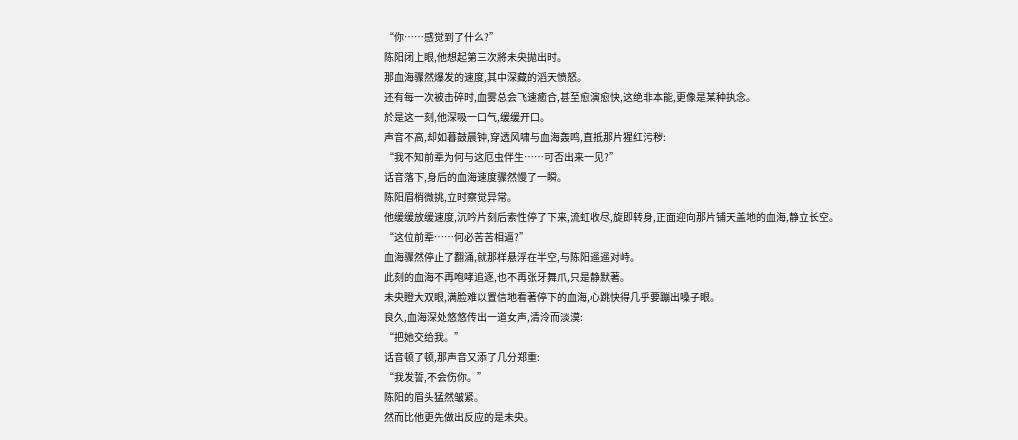“你……感觉到了什么?”
陈阳闭上眼,他想起第三次將未央拋出时。
那血海骤然爆发的速度,其中深藏的滔天愤怒。
还有每一次被击碎时,血雾总会飞速癒合,甚至愈演愈快,这绝非本能,更像是某种执念。
於是这一刻,他深吸一口气,缓缓开口。
声音不高,却如暮鼓晨钟,穿透风啸与血海轰鸣,直抵那片猩红污秽:
“我不知前辈为何与这厄虫伴生……可否出来一见?”
话音落下,身后的血海速度骤然慢了一瞬。
陈阳眉梢微挑,立时察觉异常。
他缓缓放缓速度,沉吟片刻后索性停了下来,流虹收尽,旋即转身,正面迎向那片铺天盖地的血海,静立长空。
“这位前辈……何必苦苦相逼?”
血海骤然停止了翻涌,就那样悬浮在半空,与陈阳遥遥对峙。
此刻的血海不再咆哮追逐,也不再张牙舞爪,只是静默著。
未央瞪大双眼,满脸难以置信地看著停下的血海,心跳快得几乎要蹦出嗓子眼。
良久,血海深处悠悠传出一道女声,清泠而淡漠:
“把她交给我。”
话音顿了顿,那声音又添了几分郑重:
“我发誓,不会伤你。”
陈阳的眉头猛然皱紧。
然而比他更先做出反应的是未央。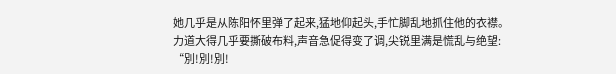她几乎是从陈阳怀里弹了起来,猛地仰起头,手忙脚乱地抓住他的衣襟。
力道大得几乎要撕破布料,声音急促得变了调,尖锐里满是慌乱与绝望:
“別!別!別!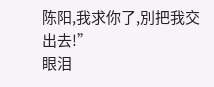陈阳,我求你了,別把我交出去!”
眼泪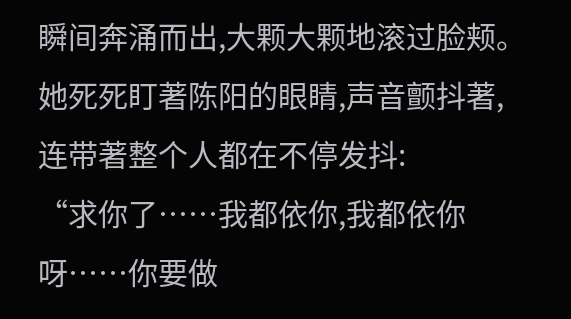瞬间奔涌而出,大颗大颗地滚过脸颊。
她死死盯著陈阳的眼睛,声音颤抖著,连带著整个人都在不停发抖:
“求你了……我都依你,我都依你呀……你要做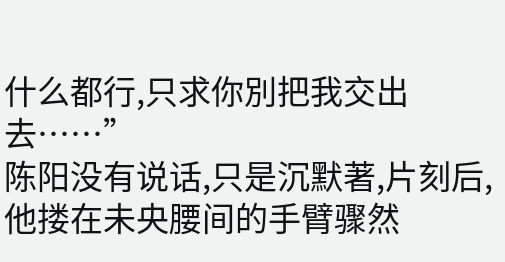什么都行,只求你別把我交出去……”
陈阳没有说话,只是沉默著,片刻后,他搂在未央腰间的手臂骤然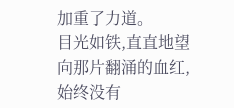加重了力道。
目光如铁,直直地望向那片翻涌的血红,始终没有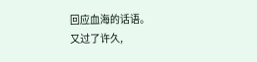回应血海的话语。
又过了许久,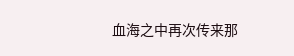血海之中再次传来那